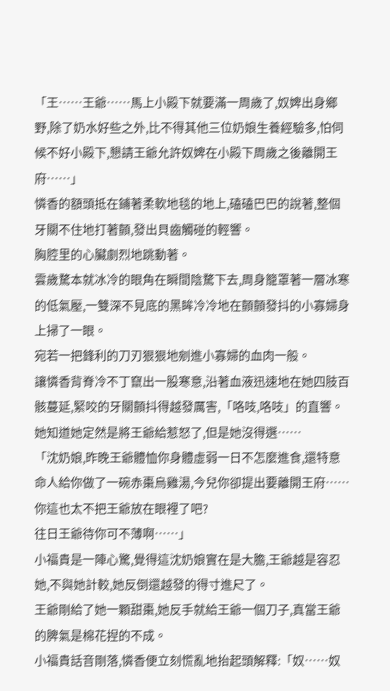「王……王爺……馬上小殿下就要滿一周歲了,奴婢出身鄉野,除了奶水好些之外,比不得其他三位奶娘生養經驗多,怕伺候不好小殿下,懇請王爺允許奴婢在小殿下周歲之後離開王府……」
憐香的額頭抵在鋪著柔軟地毯的地上,磕磕巴巴的說著,整個牙關不住地打著顫,發出貝齒觸碰的輕響。
胸腔里的心臟劇烈地跳動著。
雲歲騖本就冰冷的眼角在瞬間陰騖下去,周身籠罩著一層冰寒的低氣壓,一雙深不見底的黑眸冷冷地在顫顫發抖的小寡婦身上掃了一眼。
宛若一把鋒利的刀刃狠狠地剜進小寡婦的血肉一般。
讓憐香背脊冷不丁竄出一股寒意,沿著血液迅速地在她四肢百骸蔓延,緊咬的牙關顫抖得越發厲害,「咯吱,咯吱」的直響。
她知道她定然是將王爺給惹怒了,但是她沒得選……
「沈奶娘,昨晚王爺體恤你身體虛弱一日不怎麼進食,還特意命人給你做了一碗赤棗烏雞湯,今兒你卻提出要離開王府……你這也太不把王爺放在眼裡了吧?
往日王爺待你可不薄啊……」
小福貴是一陣心驚,覺得這沈奶娘實在是大膽,王爺越是容忍她,不與她計較,她反倒還越發的得寸進尺了。
王爺剛給了她一顆甜棗,她反手就給王爺一個刀子,真當王爺的脾氣是棉花捏的不成。
小福貴話音剛落,憐香便立刻慌亂地抬起頭解釋:「奴……奴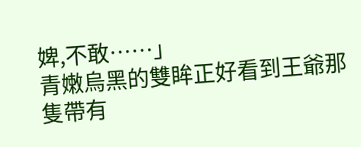婢,不敢……」
青嫩烏黑的雙眸正好看到王爺那隻帶有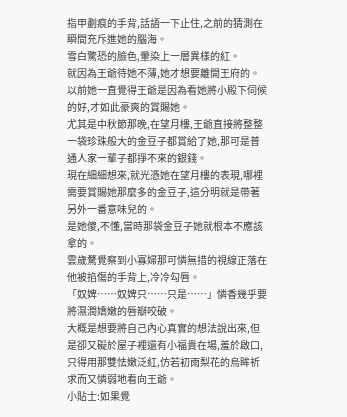指甲劃痕的手背,話語一下止住,之前的猜測在瞬間充斥進她的腦海。
雪白驚恐的臉色,暈染上一層異樣的紅。
就因為王爺待她不薄,她才想要離開王府的。
以前她一直覺得王爺是因為看她將小殿下伺候的好,才如此豪爽的賞賜她。
尤其是中秋節那晚,在望月樓,王爺直接將整整一袋珍珠般大的金豆子都賞給了她,那可是普通人家一輩子都掙不來的銀錢。
現在細細想來,就光憑她在望月樓的表現,哪裡需要賞賜她那麼多的金豆子,這分明就是帶著另外一番意味兒的。
是她傻,不懂,當時那袋金豆子她就根本不應該拿的。
雲歲騖覺察到小寡婦那可憐無措的視線正落在他被掐傷的手背上,冷冷勾唇。
「奴婢……奴婢只……只是……」憐香幾乎要將濕潤嬌嫩的唇瓣咬破。
大概是想要將自己內心真實的想法說出來,但是卻又礙於屋子裡還有小福貴在場,羞於啟口,只得用那雙怯嫩泛紅,仿若初雨梨花的烏眸祈求而又憐弱地看向王爺。
小貼士:如果覺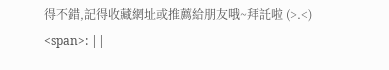得不錯,記得收藏網址或推薦給朋友哦~拜託啦 (>.<)
<span>: ||